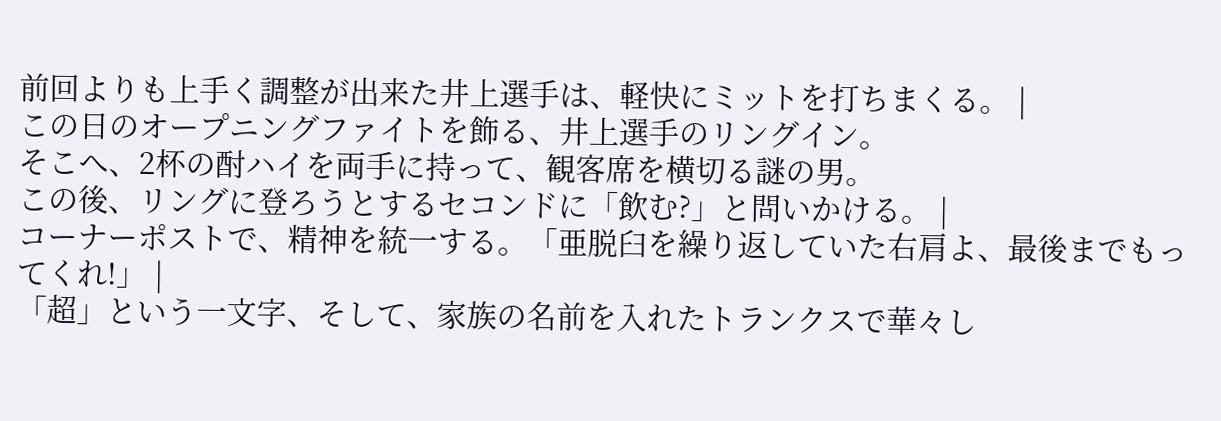前回よりも上手く調整が出来た井上選手は、軽快にミットを打ちまくる。 |
この日のオープニングファイトを飾る、井上選手のリングイン。
そこへ、2杯の酎ハイを両手に持って、観客席を横切る謎の男。
この後、リングに登ろうとするセコンドに「飲む?」と問いかける。 |
コーナーポストで、精神を統一する。「亜脱臼を繰り返していた右肩よ、最後までもってくれ!」 |
「超」という一文字、そして、家族の名前を入れたトランクスで華々し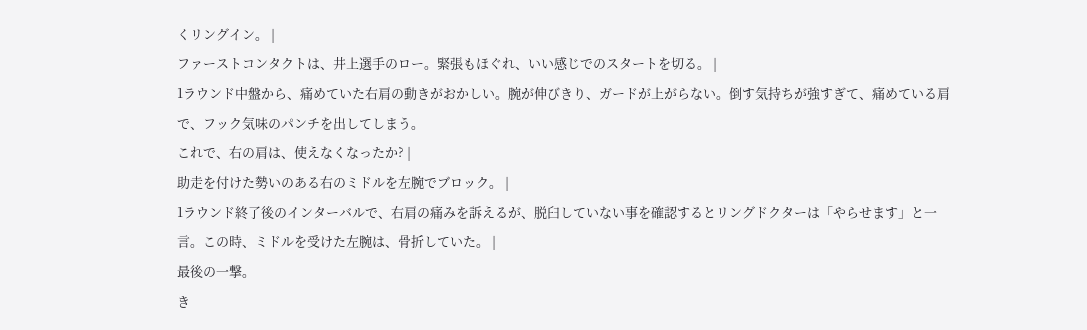くリングイン。 |
ファーストコンタクトは、井上選手のロー。緊張もほぐれ、いい感じでのスタートを切る。 |
1ラウンド中盤から、痛めていた右肩の動きがおかしい。腕が伸びきり、ガードが上がらない。倒す気持ちが強すぎて、痛めている肩で、フック気味のパンチを出してしまう。
これで、右の肩は、使えなくなったか? |
助走を付けた勢いのある右のミドルを左腕でブロック。 |
1ラウンド終了後のインターバルで、右肩の痛みを訴えるが、脱臼していない事を確認するとリングドクターは「やらせます」と一言。この時、ミドルを受けた左腕は、骨折していた。 |
最後の一撃。
き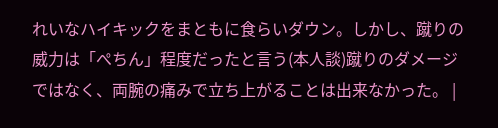れいなハイキックをまともに食らいダウン。しかし、蹴りの威力は「ぺちん」程度だったと言う(本人談)蹴りのダメージではなく、両腕の痛みで立ち上がることは出来なかった。 |